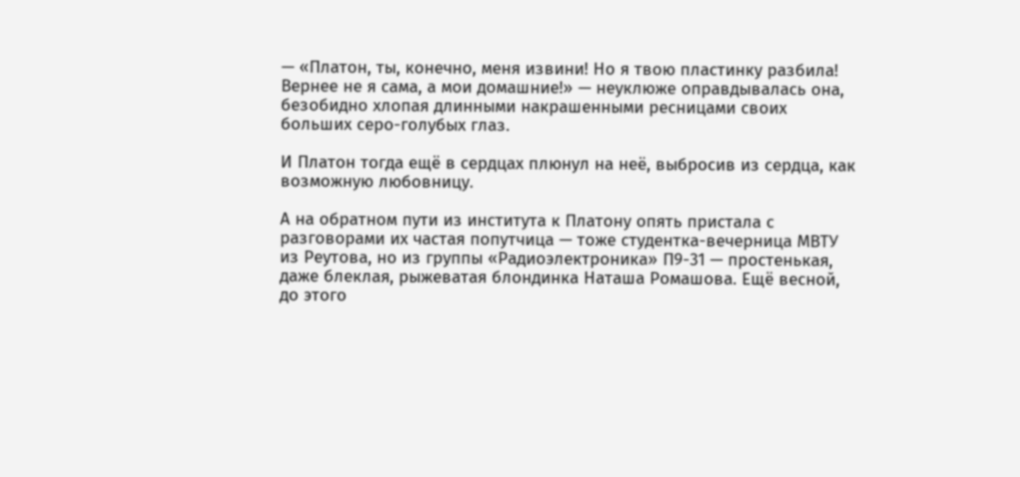— «Платон, ты, конечно, меня извини! Но я твою пластинку разбила! Вернее не я сама, а мои домашние!» — неуклюже оправдывалась она, безобидно хлопая длинными накрашенными ресницами своих больших серо-голубых глаз.

И Платон тогда ещё в сердцах плюнул на неё, выбросив из сердца, как возможную любовницу.

А на обратном пути из института к Платону опять пристала с разговорами их частая попутчица — тоже студентка-вечерница МВТУ из Реутова, но из группы «Радиоэлектроника» П9-31 — простенькая, даже блеклая, рыжеватая блондинка Наташа Ромашова. Ещё весной, до этого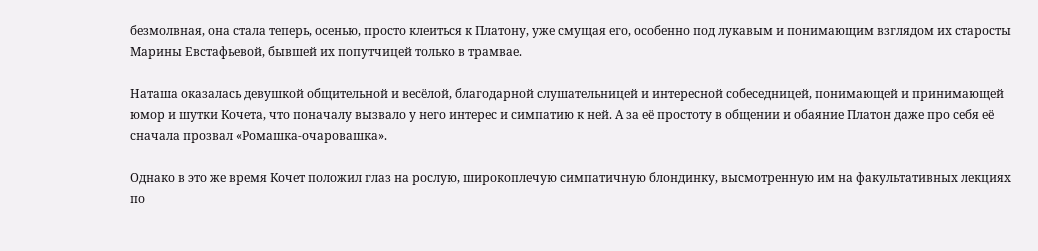безмолвная, она стала теперь, осенью, просто клеиться к Платону, уже смущая его, особенно под лукавым и понимающим взглядом их старосты Марины Евстафьевой, бывшей их попутчицей только в трамвае.

Наташа оказалась девушкой общительной и весёлой, благодарной слушательницей и интересной собеседницей, понимающей и принимающей юмор и шутки Кочета, что поначалу вызвало у него интерес и симпатию к ней. А за её простоту в общении и обаяние Платон даже про себя её сначала прозвал «Ромашка-очаровашка».

Однако в это же время Кочет положил глаз на рослую, широкоплечую симпатичную блондинку, высмотренную им на факультативных лекциях по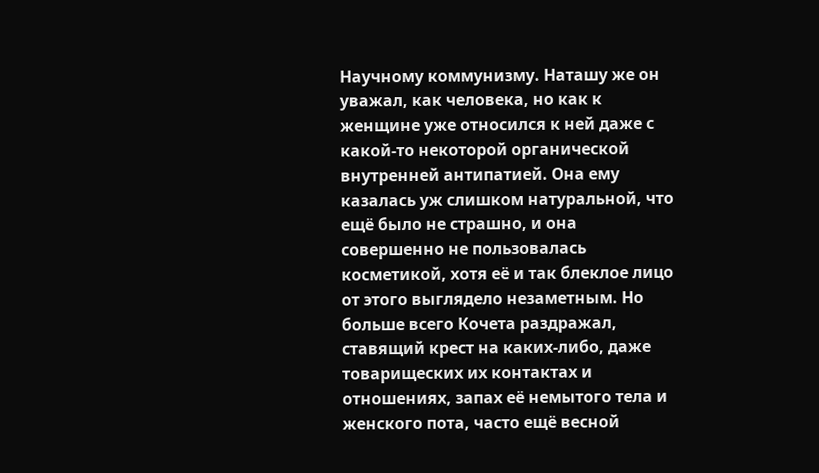Научному коммунизму. Наташу же он уважал, как человека, но как к женщине уже относился к ней даже с какой-то некоторой органической внутренней антипатией. Она ему казалась уж слишком натуральной, что ещё было не страшно, и она совершенно не пользовалась косметикой, хотя её и так блеклое лицо от этого выглядело незаметным. Но больше всего Кочета раздражал, ставящий крест на каких-либо, даже товарищеских их контактах и отношениях, запах её немытого тела и женского пота, часто ещё весной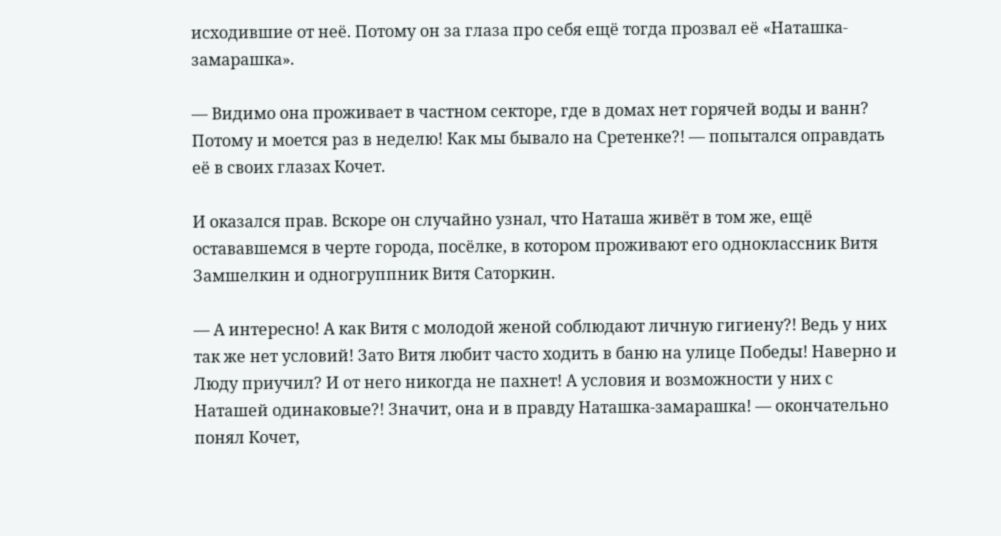исходившие от неё. Потому он за глаза про себя ещё тогда прозвал её «Наташка-замарашка».

— Видимо она проживает в частном секторе, где в домах нет горячей воды и ванн? Потому и моется раз в неделю! Как мы бывало на Сретенке?! — попытался оправдать её в своих глазах Кочет.

И оказался прав. Вскоре он случайно узнал, что Наташа живёт в том же, ещё остававшемся в черте города, посёлке, в котором проживают его одноклассник Витя Замшелкин и одногруппник Витя Саторкин.

— А интересно! А как Витя с молодой женой соблюдают личную гигиену?! Ведь у них так же нет условий! Зато Витя любит часто ходить в баню на улице Победы! Наверно и Люду приучил? И от него никогда не пахнет! А условия и возможности у них с Наташей одинаковые?! Значит, она и в правду Наташка-замарашка! — окончательно понял Кочет,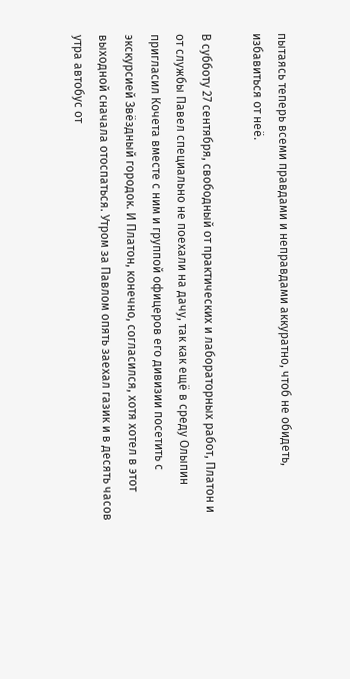пытаясь теперь всеми правдами и неправдами аккуратно, чтоб не обидеть, избавиться от неё.

В субботу 27 сентября, свободный от практических и лабораторных работ, Платон и от службы Павел специально не поехали на дачу, так как ещё в среду Олыпин пригласил Кочета вместе с ним и группой офицеров его дивизии посетить с экскурсией Звёздный городок. И Платон, конечно, согласился, хотя хотел в этот выходной сначала отоспаться. Утром за Павлом опять заехал газик и в десять часов утра автобус от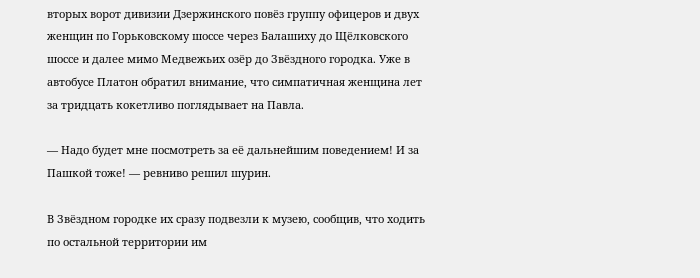вторых ворот дивизии Дзержинского повёз группу офицеров и двух женщин по Горьковскому шоссе через Балашиху до Щёлковского шоссе и далее мимо Медвежьих озёр до Звёздного городка. Уже в автобусе Платон обратил внимание, что симпатичная женщина лет за тридцать кокетливо поглядывает на Павла.

— Надо будет мне посмотреть за её дальнейшим поведением! И за Пашкой тоже! — ревниво решил шурин.

В Звёздном городке их сразу подвезли к музею, сообщив, что ходить по остальной территории им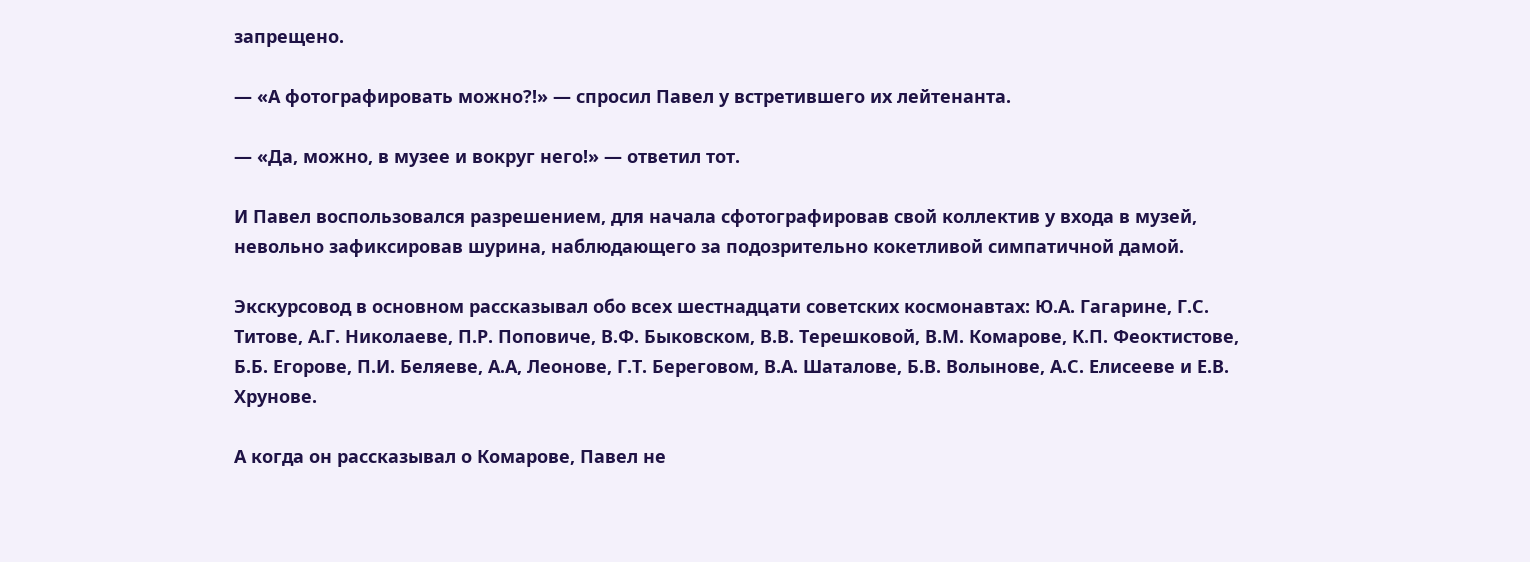запрещено.

— «А фотографировать можно?!» — спросил Павел у встретившего их лейтенанта.

— «Да, можно, в музее и вокруг него!» — ответил тот.

И Павел воспользовался разрешением, для начала сфотографировав свой коллектив у входа в музей, невольно зафиксировав шурина, наблюдающего за подозрительно кокетливой симпатичной дамой.

Экскурсовод в основном рассказывал обо всех шестнадцати советских космонавтах: Ю.А. Гагарине, Г.С. Титове, А.Г. Николаеве, П.Р. Поповиче, В.Ф. Быковском, В.В. Терешковой, В.М. Комарове, К.П. Феоктистове, Б.Б. Егорове, П.И. Беляеве, А.А, Леонове, Г.Т. Береговом, В.А. Шаталове, Б.В. Волынове, А.С. Елисееве и Е.В. Хрунове.

А когда он рассказывал о Комарове, Павел не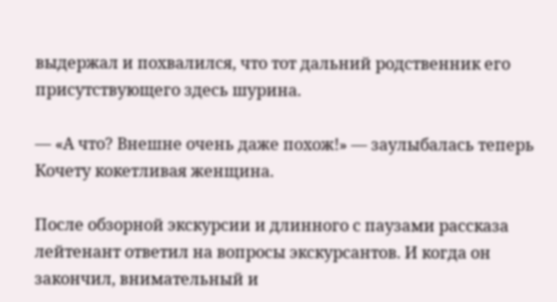выдержал и похвалился, что тот дальний родственник его присутствующего здесь шурина.

— «А что? Внешне очень даже похож!» — заулыбалась теперь Кочету кокетливая женщина.

После обзорной экскурсии и длинного с паузами рассказа лейтенант ответил на вопросы экскурсантов. И когда он закончил, внимательный и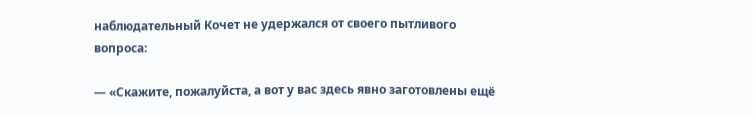наблюдательный Кочет не удержался от своего пытливого вопроса:

— «Скажите, пожалуйста, а вот у вас здесь явно заготовлены ещё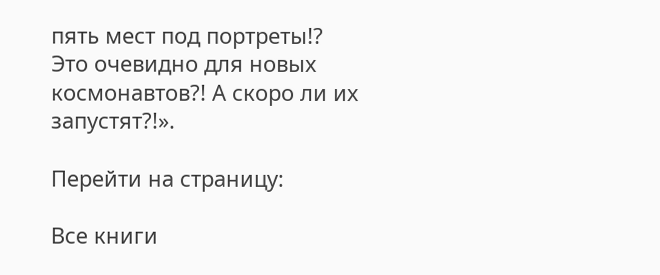пять мест под портреты!? Это очевидно для новых космонавтов?! А скоро ли их запустят?!».

Перейти на страницу:

Все книги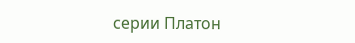серии Платон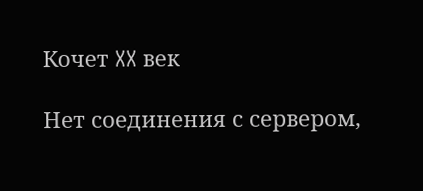Кочет XX век

Нет соединения с сервером,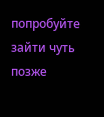попробуйте зайти чуть позже